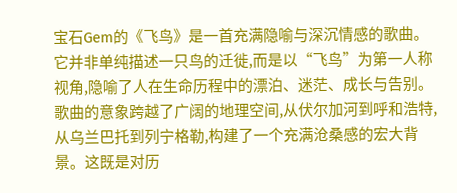宝石Gem的《飞鸟》是一首充满隐喻与深沉情感的歌曲。它并非单纯描述一只鸟的迁徙,而是以“飞鸟”为第一人称视角,隐喻了人在生命历程中的漂泊、迷茫、成长与告别。
歌曲的意象跨越了广阔的地理空间,从伏尔加河到呼和浩特,从乌兰巴托到列宁格勒,构建了一个充满沧桑感的宏大背景。这既是对历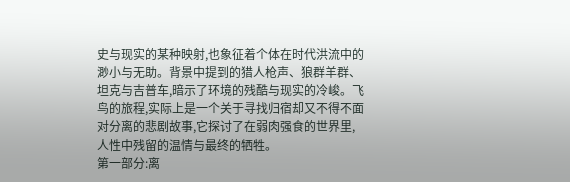史与现实的某种映射,也象征着个体在时代洪流中的渺小与无助。背景中提到的猎人枪声、狼群羊群、坦克与吉普车,暗示了环境的残酷与现实的冷峻。飞鸟的旅程,实际上是一个关于寻找归宿却又不得不面对分离的悲剧故事,它探讨了在弱肉强食的世界里,人性中残留的温情与最终的牺牲。
第一部分:离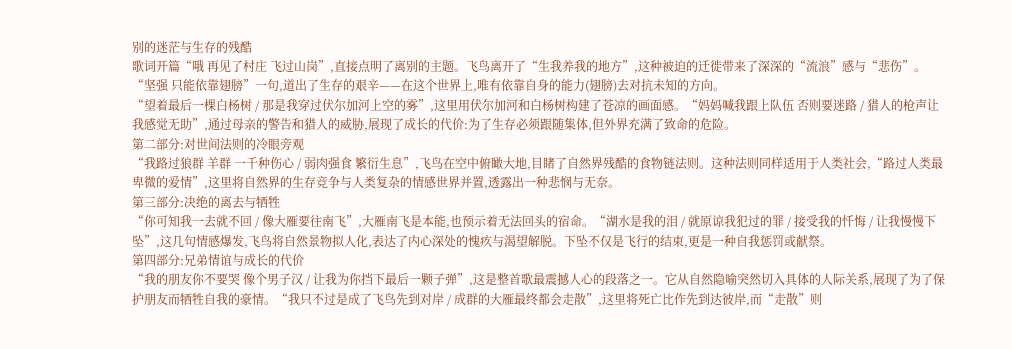别的迷茫与生存的残酷
歌词开篇“哦 再见了村庄 飞过山岗”,直接点明了离别的主题。飞鸟离开了“生我养我的地方”,这种被迫的迁徙带来了深深的“流浪”感与“悲伤”。“坚强 只能依靠翅膀”一句,道出了生存的艰辛——在这个世界上,唯有依靠自身的能力(翅膀)去对抗未知的方向。
“望着最后一棵白杨树 / 那是我穿过伏尔加河上空的雾”,这里用伏尔加河和白杨树构建了苍凉的画面感。“妈妈喊我跟上队伍 否则要迷路 / 猎人的枪声让我感觉无助”,通过母亲的警告和猎人的威胁,展现了成长的代价:为了生存必须跟随集体,但外界充满了致命的危险。
第二部分:对世间法则的冷眼旁观
“我路过狼群 羊群 一千种伤心 / 弱肉强食 繁衍生息”,飞鸟在空中俯瞰大地,目睹了自然界残酷的食物链法则。这种法则同样适用于人类社会,“路过人类最卑微的爱情”,这里将自然界的生存竞争与人类复杂的情感世界并置,透露出一种悲悯与无奈。
第三部分:决绝的离去与牺牲
“你可知我一去就不回 / 像大雁要往南飞”,大雁南飞是本能,也预示着无法回头的宿命。“湖水是我的泪 / 就原谅我犯过的罪 / 接受我的忏悔 / 让我慢慢下坠”,这几句情感爆发,飞鸟将自然景物拟人化,表达了内心深处的愧疚与渴望解脱。下坠不仅是飞行的结束,更是一种自我惩罚或献祭。
第四部分:兄弟情谊与成长的代价
“我的朋友你不要哭 像个男子汉 / 让我为你挡下最后一颗子弹”,这是整首歌最震撼人心的段落之一。它从自然隐喻突然切入具体的人际关系,展现了为了保护朋友而牺牲自我的豪情。“我只不过是成了飞鸟先到对岸 / 成群的大雁最终都会走散”,这里将死亡比作先到达彼岸,而“走散”则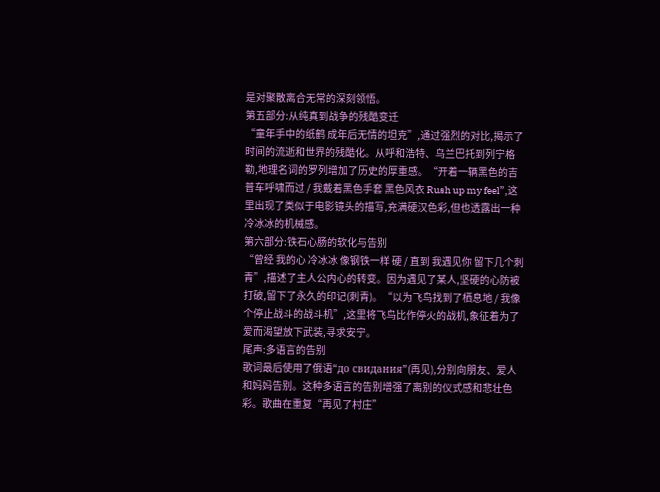是对聚散离合无常的深刻领悟。
第五部分:从纯真到战争的残酷变迁
“童年手中的纸鹤 成年后无情的坦克”,通过强烈的对比,揭示了时间的流逝和世界的残酷化。从呼和浩特、乌兰巴托到列宁格勒,地理名词的罗列增加了历史的厚重感。“开着一辆黑色的吉普车呼啸而过 / 我戴着黑色手套 黑色风衣 Rush up my feel”,这里出现了类似于电影镜头的描写,充满硬汉色彩,但也透露出一种冷冰冰的机械感。
第六部分:铁石心肠的软化与告别
“曾经 我的心 冷冰冰 像钢铁一样 硬 / 直到 我遇见你 留下几个刺青”,描述了主人公内心的转变。因为遇见了某人,坚硬的心防被打破,留下了永久的印记(刺青)。“以为飞鸟找到了栖息地 / 我像个停止战斗的战斗机”,这里将飞鸟比作停火的战机,象征着为了爱而渴望放下武装,寻求安宁。
尾声:多语言的告别
歌词最后使用了俄语“до свидания”(再见),分别向朋友、爱人和妈妈告别。这种多语言的告别增强了离别的仪式感和悲壮色彩。歌曲在重复“再见了村庄”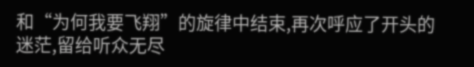和“为何我要飞翔”的旋律中结束,再次呼应了开头的迷茫,留给听众无尽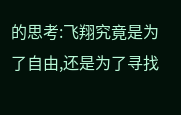的思考:飞翔究竟是为了自由,还是为了寻找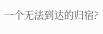一个无法到达的归宿?